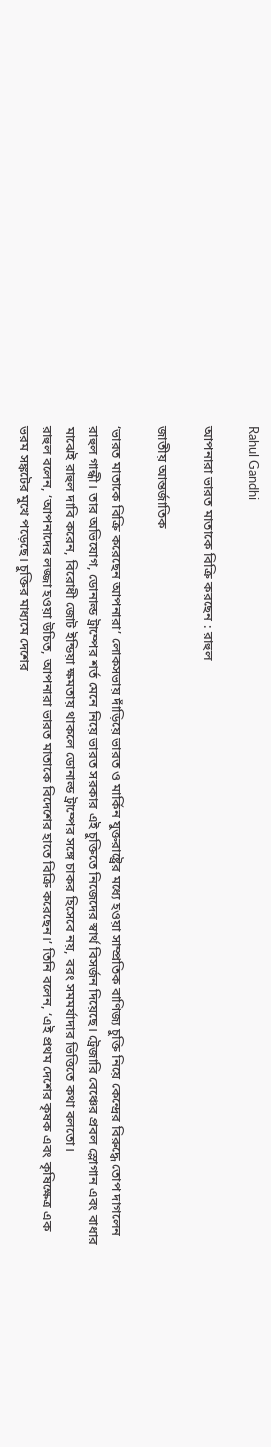Rahul Gandhi

আপনারা ভারত মাতাকে বিক্রি করছেন : রাহুল

জাতীয় আন্তর্জাতিক

‘ভারত মাতাকে বিক্রি করেছেন আপনারা’ লোকসভায় দাঁড়িয়ে ভারত ও মার্কিন যুক্তরাষ্ট্রের মধ্যে হওয়া সাম্প্রতিক বাণিজ্য চুক্তি নিয়ে কেন্দ্রের বিরুদ্ধে তোপ দাগলেন রাহুল গান্ধী। তার অভিযোগ, ডোনাল্ড ট্রাম্পের শর্ত মেনে নিয়ে ভারত সরকার এই চুক্তিতে নিজেদের স্বার্থ বিসর্জন দিয়েছে। ট্রেজারি বেঞ্চের প্রবল স্লোগান এবং বাধার মাঝেই রাহুল দাবি করেন, বিরোধী জোট ইন্ডিয়া ক্ষমতায় থাকলে ডোনাল্ড ট্রাম্পের সঙ্গে চাকর হিসেবে নয়, বরং সমমর্যাদার ভিত্তিতে কথা বলতো।
রাহুল বলেন, ‘আপনাদের লজ্জা হওয়া উচিত, আপনারা ভারত মাতাকে বিদেশের হাতে বিক্রি করেছেন।’ তিনি বলেন, ‘এই প্রথম দেশের কৃষক এবং কৃষিক্ষেত্র এক ভরম সঙ্কটের মুখে পড়েছে। চুক্তির মাধ্যমে দেশের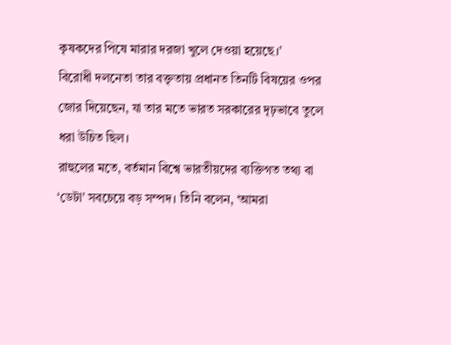কৃষকদের পিষে মারার দরজা খুলে দেওয়া হয়েছে।’
বিরোধী দলনেতা তার বক্তৃতায় প্রধানত তিনটি বিষয়ের ওপর জোর দিয়েছেন, যা তার মতে ভারত সরকারের দৃঢ়ভাবে তুলে ধরা উচিত ছিল।
রাহুলের মতে, বর্তমান বিশ্বে ভারতীয়দের ব্যক্তিগত তথ্য বা ‘ডেটা’ সবচেয়ে বড় সম্পদ। তিনি বলেন, ‘আমরা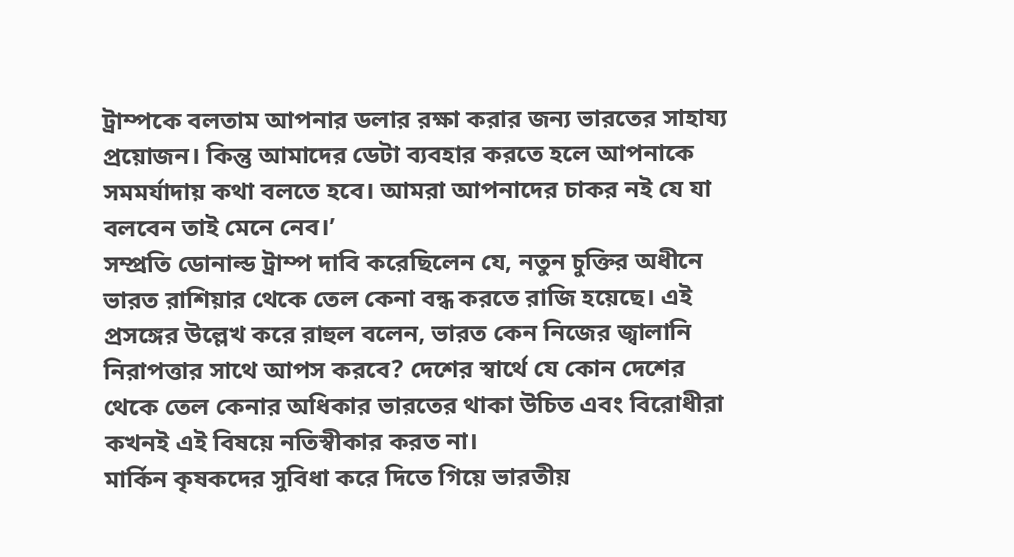ট্রাম্পকে বলতাম আপনার ডলার রক্ষা করার জন্য ভারতের সাহায্য প্রয়োজন। কিন্তু আমাদের ডেটা ব্যবহার করতে হলে আপনাকে সমমর্যাদায় কথা বলতে হবে। আমরা আপনাদের চাকর নই যে যা বলবেন তাই মেনে নেব।’
সম্প্রতি ডোনাল্ড ট্রাম্প দাবি করেছিলেন যে, নতুন চুক্তির অধীনে ভারত রাশিয়ার থেকে তেল কেনা বন্ধ করতে রাজি হয়েছে। এই প্রসঙ্গের উল্লেখ করে রাহুল বলেন, ভারত কেন নিজের জ্বালানি নিরাপত্তার সাথে আপস করবে? দেশের স্বার্থে যে কোন দেশের থেকে তেল কেনার অধিকার ভারতের থাকা উচিত এবং বিরোধীরা কখনই এই বিষয়ে নতিস্বীকার করত না।
মার্কিন কৃষকদের সুবিধা করে দিতে গিয়ে ভারতীয়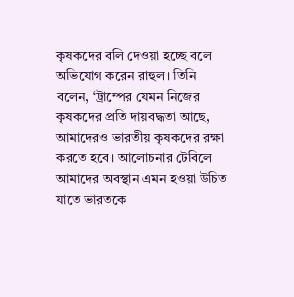কৃষকদের বলি দেওয়া হচ্ছে বলে অভিযোগ করেন রাহুল। তিনি বলেন, ‘ট্রাম্পের যেমন নিজের কৃষকদের প্রতি দায়বদ্ধতা আছে, আমাদেরও ভারতীয় কৃষকদের রক্ষা করতে হবে। আলোচনার টেবিলে আমাদের অবস্থান এমন হওয়া উচিত যাতে ভারতকে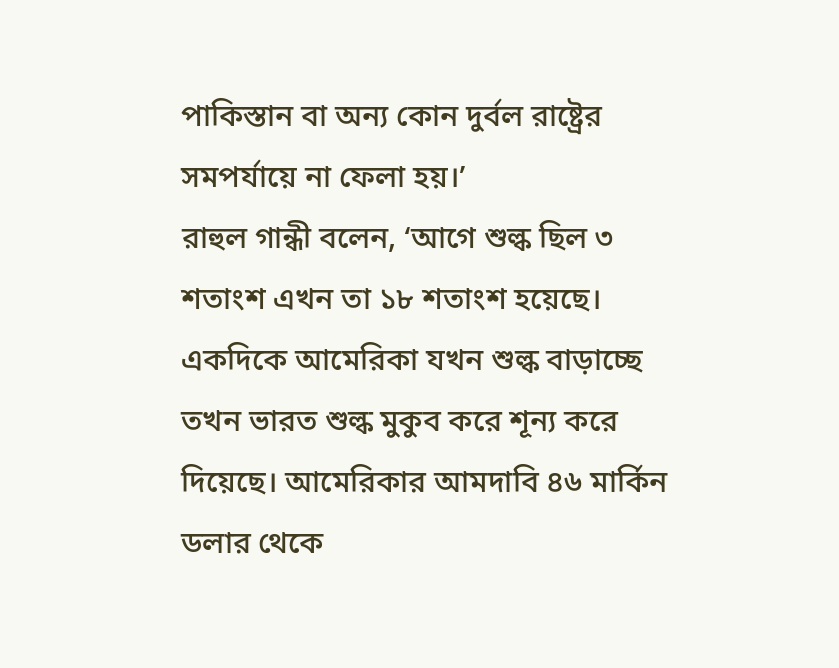পাকিস্তান বা অন্য কোন দুর্বল রাষ্ট্রের সমপর্যায়ে না ফেলা হয়।’
রাহুল গান্ধী বলেন, ‘আগে শুল্ক ছিল ৩ শতাংশ এখন তা ১৮ শতাংশ হয়েছে। একদিকে আমেরিকা যখন শুল্ক বাড়াচ্ছে তখন ভারত শুল্ক মুকুব করে শূন্য করে দিয়েছে। আমেরিকার আমদাবি ৪৬ মার্কিন ডলার থেকে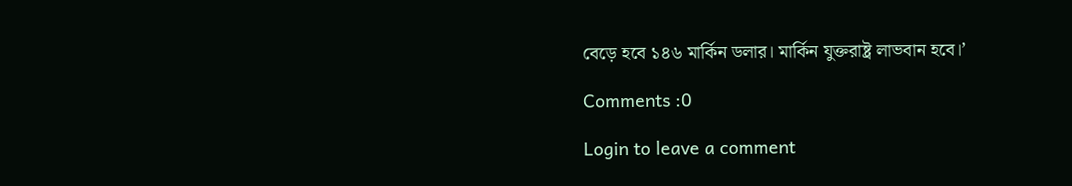বেড়ে হবে ১৪৬ মার্কিন ডলার। মার্কিন যুক্তরাষ্ট্র লাভবান হবে।’

Comments :0

Login to leave a comment